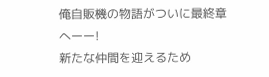俺自販機の物語がついに最終章へーー!
新たな仲間を迎えるため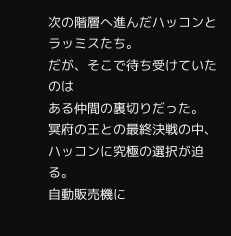次の階層へ進んだハッコンとラッミスたち。
だが、そこで待ち受けていたのは
ある仲間の裏切りだった。
冥府の王との最終決戦の中、
ハッコンに究極の選択が迫る。
自動販売機に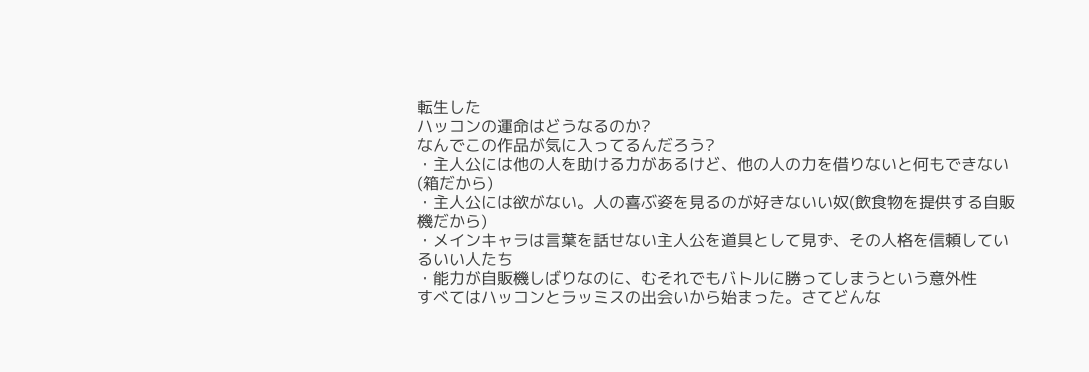転生した
ハッコンの運命はどうなるのか?
なんでこの作品が気に入ってるんだろう?
・主人公には他の人を助ける力があるけど、他の人の力を借りないと何もできない(箱だから)
・主人公には欲がない。人の喜ぶ姿を見るのが好きないい奴(飲食物を提供する自販機だから)
・メインキャラは言葉を話せない主人公を道具として見ず、その人格を信頼しているいい人たち
・能力が自販機しばりなのに、むそれでもバトルに勝ってしまうという意外性
すべてはハッコンとラッミスの出会いから始まった。さてどんな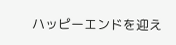ハッピーエンドを迎え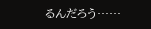るんだろう……